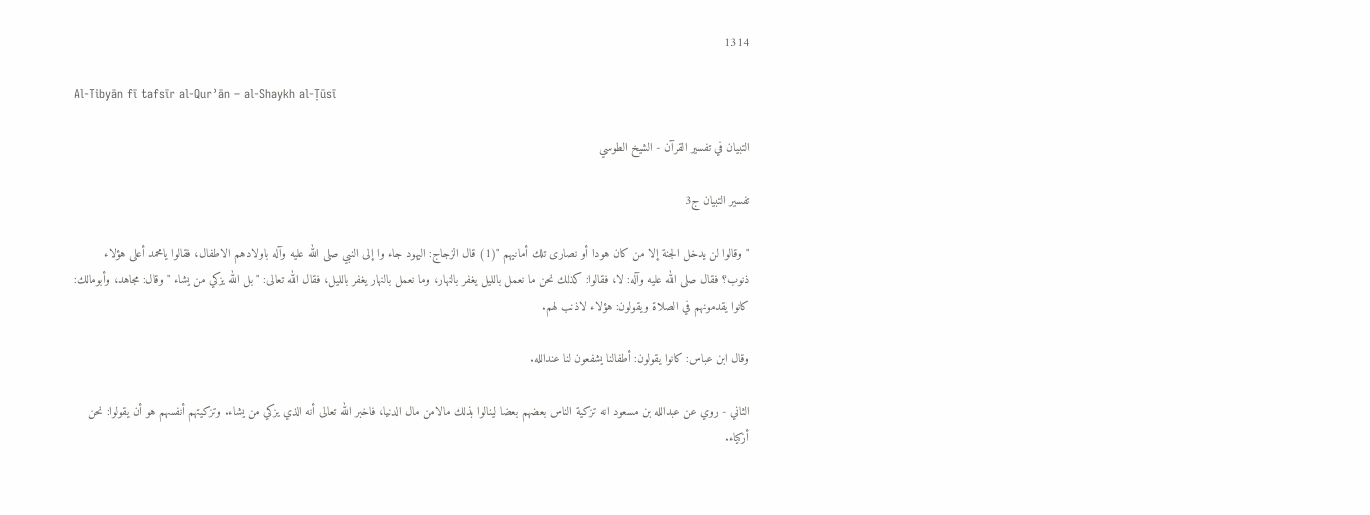1314

Al-Tibyān fī tafsīr al-Qurʾān – al-Shaykh al-Ṭūsī

التبيان في تفسير القرآن - الشيخ الطوسي

تفسير التبيان ج3

" وقالوا لن يدخل الجنة إلا من كان هودا أو نصارى تلك أمانيهم "(1) قال الزجاج: اليهود جاء وا إلى النبي صلى الله عليه وآله باولادهم الاطفال، فقالوا يامحمد أعلى هؤلاء ذنوب؟ فقال صلى الله عليه وآله: لا، فقالوا: كذلك نحن ما نعمل بالليل يغفر بالنهار، وما نعمل بالنهار يغفر بالليل، فقال الله تعالى: " بل الله يزكي من يشاء " وقال: مجاهد، وأبومالك: كانوا يقدمونهم في الصلاة ويقولون: هؤلاء لاذنب لهم.

وقال ابن عباس: كانوا يقولون: أطفالنا يشفعون لنا عندالله.

الثاني - روي عن عبدالله بن مسعود انه تزكية الناس بعضهم بعضا لينالوا بذلك مالامن مال الدنيا، فاخبر الله تعالى أنه الذي يزكي من يشاء. وتزكيتهم أنفسهم هو أن يقولوا: نحن أزكياء.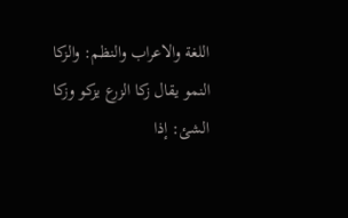اللغة والاعراب والنظم: والزكا النمو يقال زكا الزرع يزكو وزكا الشئ: إذا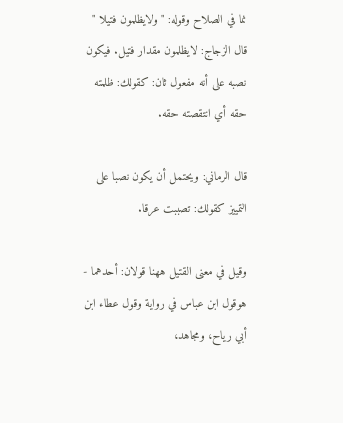نما في الصلاح وقوله: " ولايظلمون فتيلا " قال الزجاج: لايظلمون مقدار فتيل. فيكون نصبه على أنه مفعول ثان: كقولك: ظلمته حقه أي انتقصته حقه.

قال الرماني: ويحتمل أن يكون نصبا على التمييز كقولك: تصببت عرقا.

وقيل في معنى القتيل ههنا قولان: أحدهما - هوقول ابن عباس في رواية وقول عطاء ابن أبي رياح، ومجاهد،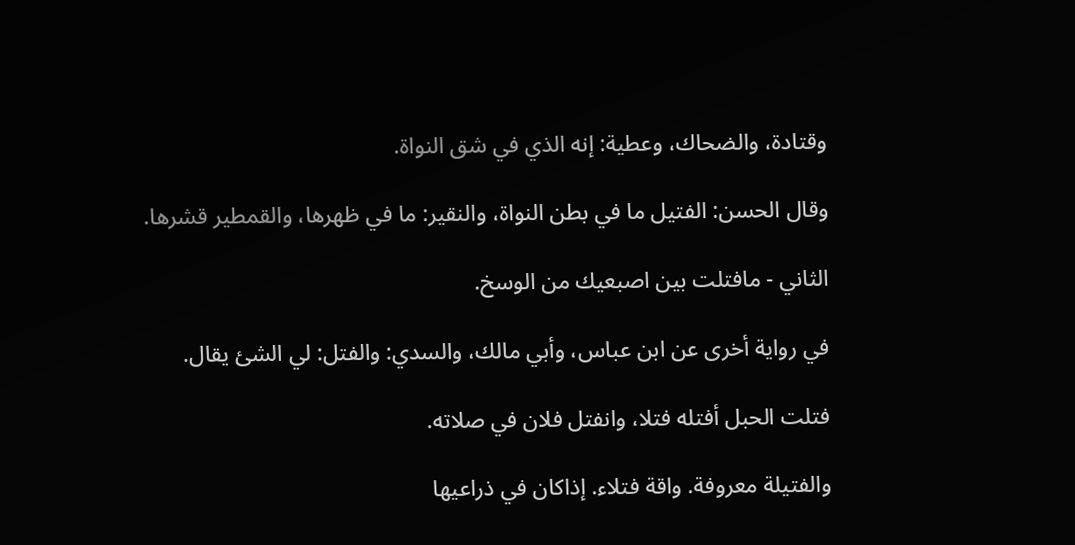وقتادة، والضحاك، وعطية: إنه الذي في شق النواة.

وقال الحسن: الفتيل ما في بطن النواة، والنقير: ما في ظهرها، والقمطير قشرها.

الثاني - مافتلت بين اصبعيك من الوسخ.

في رواية أخرى عن ابن عباس، وأبي مالك، والسدي: والفتل: لي الشئ يقال.

فتلت الحبل أفتله فتلا، وانفتل فلان في صلاته.

والفتيلة معروفة. واقة فتلاء. إذاكان في ذراعيها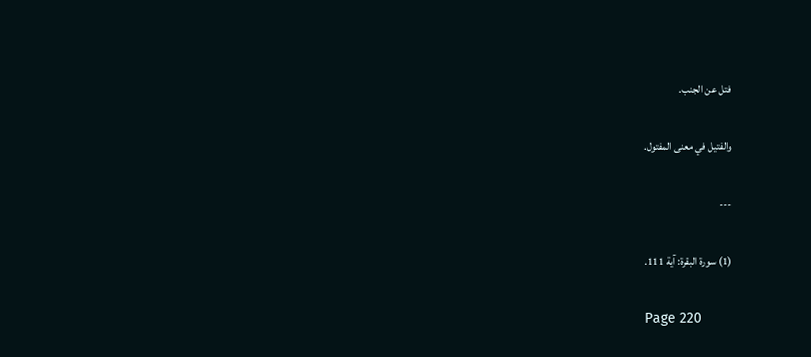فتل عن الجنب.

والفتيل في معنى المفتول.

---

(1) سورة البقرة: آية 111.

Page 220